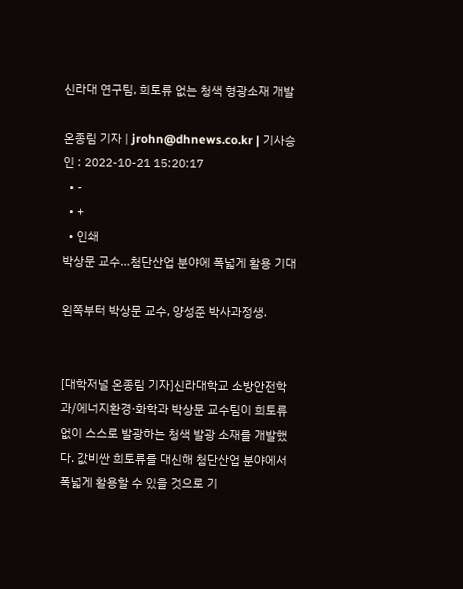신라대 연구팀, 희토류 없는 청색 형광소재 개발

온종림 기자 | jrohn@dhnews.co.kr | 기사승인 : 2022-10-21 15:20:17
  • -
  • +
  • 인쇄
박상문 교수…첨단산업 분야에 폭넓게 활용 기대

왼쪽부터 박상문 교수, 양성준 박사과정생.


[대학저널 온종림 기자]신라대학교 소방안전학과/에너지환경·화학과 박상문 교수팀이 희토류 없이 스스로 발광하는 청색 발광 소재를 개발했다. 값비싼 희토류를 대신해 첨단산업 분야에서 폭넓게 활용할 수 있을 것으로 기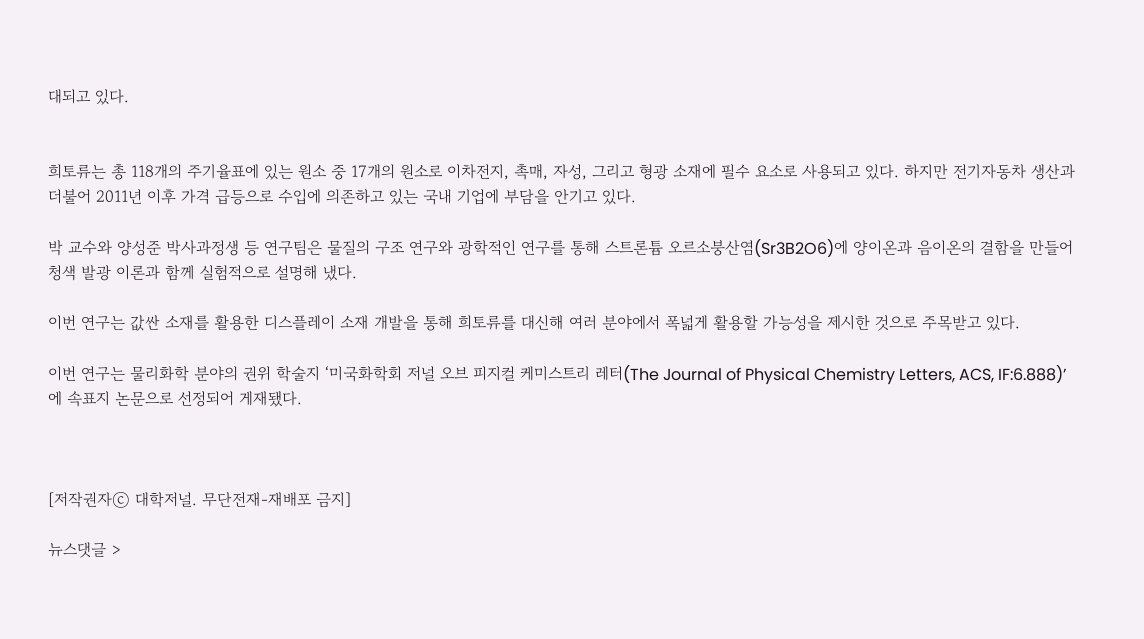대되고 있다.


희토류는 총 118개의 주기율표에 있는 원소 중 17개의 원소로 이차전지, 촉매, 자성, 그리고 형광 소재에 필수 요소로 사용되고 있다. 하지만 전기자동차 생산과 더불어 2011년 이후 가격 급등으로 수입에 의존하고 있는 국내 기업에 부담을 안기고 있다.

박 교수와 양성준 박사과정생 등 연구팀은 물질의 구조 연구와 광학적인 연구를 통해 스트론튬 오르소붕산염(Sr3B2O6)에 양이온과 음이온의 결함을 만들어 청색 발광 이론과 함께 실험적으로 설명해 냈다.

이번 연구는 값싼 소재를 활용한 디스플레이 소재 개발을 통해 희토류를 대신해 여러 분야에서 폭넓게 활용할 가능성을 제시한 것으로 주목받고 있다.

이번 연구는 물리화학 분야의 권위 학술지 ‘미국화학회 저널 오브 피지컬 케미스트리 레터(The Journal of Physical Chemistry Letters, ACS, IF:6.888)’에 속표지 논문으로 선정되어 게재됐다.



[저작권자ⓒ 대학저널. 무단전재-재배포 금지]

뉴스댓글 >